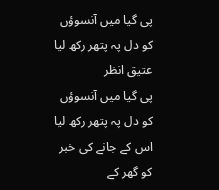پی گیا میں آنسوؤں کو دل پہ پتھر رکھ لیا
عتیق انظر
پی گیا میں آنسوؤں کو دل پہ پتھر رکھ لیا
اس کے جانے کی خبر کو گھر کے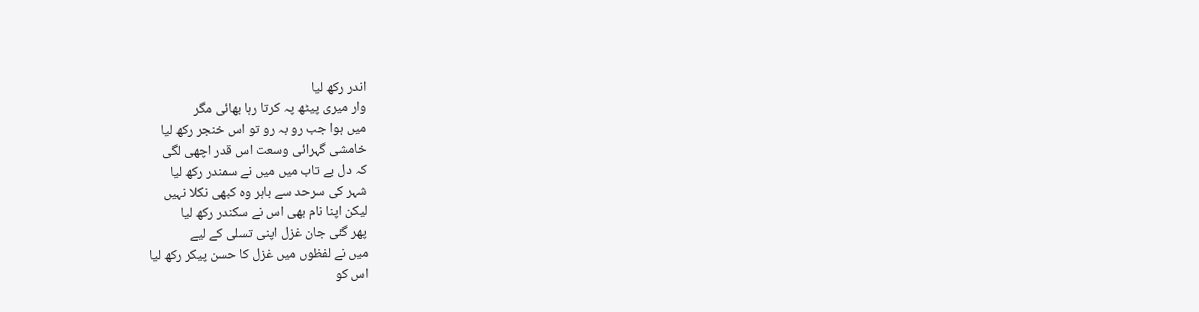اندر رکھ لیا
وار میری پیٹھ پہ کرتا رہا بھائی مگر
میں ہوا جب رو بہ رو تو اس خنجر رکھ لیا
خامشی گہرائی وسعت اس قدر اچھی لگی
کہ دل بے تاب میں میں نے سمندر رکھ لیا
شہر کی سرحد سے باہر وہ کبھی نکلا نہیں
لیکن اپنا نام بھی اس نے سکندر رکھ لیا
پھر گئی جان غزل اپنی تسلی کے لیے
میں نے لفظوں میں غزل کا حسن پیکر رکھ لیا
اس کو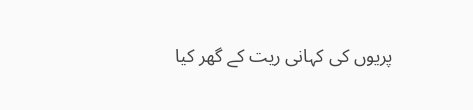پریوں کی کہانی ریت کے گھر کیا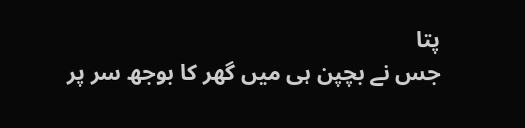پتا
جس نے بچپن ہی میں گھر کا بوجھ سر پر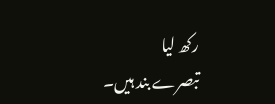رکھ لیا
تبصرے بند ہیں۔